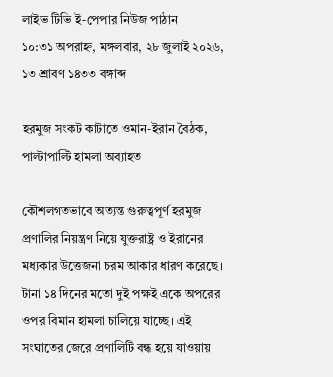লাইভ টিভি ই-পেপার নিউজ পাঠান
১০:৩১ অপরাহ্ন, মঙ্গলবার, ২৮ জুলাই ২০২৬, ১৩ শ্রাবণ ১৪৩৩ বঙ্গাব্দ

হরমুজ সংকট কাটাতে ওমান-ইরান বৈঠক, পাল্টাপাল্টি হামলা অব্যাহত

কৌশলগতভাবে অত্যন্ত গুরুত্বপূর্ণ হরমুজ প্রণালির নিয়ন্ত্রণ নিয়ে যুক্তরাষ্ট্র ও ইরানের মধ্যকার উত্তেজনা চরম আকার ধারণ করেছে। টানা ১৪ দিনের মতো দুই পক্ষই একে অপরের ওপর বিমান হামলা চালিয়ে যাচ্ছে। এই সংঘাতের জেরে প্রণালিটি বন্ধ হয়ে যাওয়ায়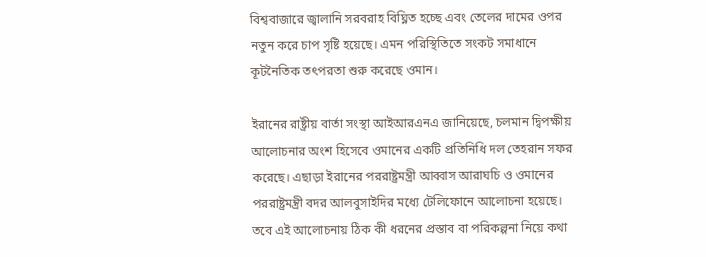বিশ্ববাজারে জ্বালানি সরবরাহ বিঘ্নিত হচ্ছে এবং তেলের দামের ওপর নতুন করে চাপ সৃষ্টি হয়েছে। এমন পরিস্থিতিতে সংকট সমাধানে কূটনৈতিক তৎপরতা শুরু করেছে ওমান।

ইরানের রাষ্ট্রীয় বার্তা সংস্থা আইআরএনএ জানিয়েছে, চলমান দ্বিপক্ষীয় আলোচনার অংশ হিসেবে ওমানের একটি প্রতিনিধি দল তেহরান সফর করেছে। এছাড়া ইরানের পররাষ্ট্রমন্ত্রী আব্বাস আরাঘচি ও ওমানের পররাষ্ট্রমন্ত্রী বদর আলবুসাইদির মধ্যে টেলিফোনে আলোচনা হয়েছে। তবে এই আলোচনায় ঠিক কী ধরনের প্রস্তাব বা পরিকল্পনা নিয়ে কথা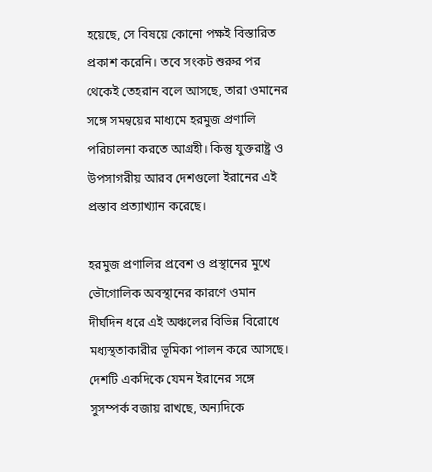হয়েছে, সে বিষয়ে কোনো পক্ষই বিস্তারিত প্রকাশ করেনি। তবে সংকট শুরুর পর থেকেই তেহরান বলে আসছে, তারা ওমানের সঙ্গে সমন্বয়ের মাধ্যমে হরমুজ প্রণালি পরিচালনা করতে আগ্রহী। কিন্তু যুক্তরাষ্ট্র ও উপসাগরীয় আরব দেশগুলো ইরানের এই প্রস্তাব প্রত্যাখ্যান করেছে।

হরমুজ প্রণালির প্রবেশ ও প্রস্থানের মুখে ভৌগোলিক অবস্থানের কারণে ওমান দীর্ঘদিন ধরে এই অঞ্চলের বিভিন্ন বিরোধে মধ্যস্থতাকারীর ভূমিকা পালন করে আসছে। দেশটি একদিকে যেমন ইরানের সঙ্গে সুসম্পর্ক বজায় রাখছে, অন্যদিকে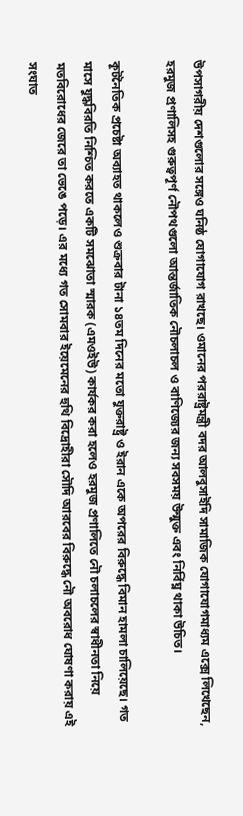উপসাগরীয় দেশগুলোর সঙ্গেও ঘনিষ্ঠ যোগাযোগ রাখছে। ওমানের পররাষ্ট্রমন্ত্রী বদর আলবুসাইদি সামাজিক যোগাযোগমাধ্যম এক্সে লিখেছেন, হরমুজ প্রণালিসহ গুরুত্বপূর্ণ নৌপথগুলো আন্তর্জাতিক নৌচলাচল ও বাণিজ্যের জন্য সবসময় উন্মুক্ত এবং নির্বিঘ্ন থাকা উচিত।

কূটনৈতিক প্রচেষ্টা অব্যাহত থাকলেও শুক্রবার টানা ১৪তম দিনের মতো যুক্তরাষ্ট্র ও ইরান একে অপরের বিরুদ্ধে বিমান হামলা চালিয়েছে। গত মাসে যুদ্ধবিরতি নিশ্চিত করতে একটি সমঝোতা স্মারক (এমওইউ) কার্যকর করা হলেও হরমুজ প্রণালিতে নৌ চলাচলের স্বাধীনতা নিয়ে মতবিরোধের জেরে তা ভেঙে পড়ে। এর মধ্যে গত সোমবার ইয়েমেনের হুথি বিদ্রোহীরা সৌদি আরবের বিরুদ্ধে নৌ অবরোধ ঘোষণা করায় এই সংঘাত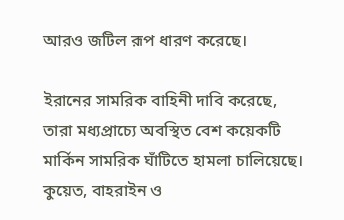আরও জটিল রূপ ধারণ করেছে।

ইরানের সামরিক বাহিনী দাবি করেছে, তারা মধ্যপ্রাচ্যে অবস্থিত বেশ কয়েকটি মার্কিন সামরিক ঘাঁটিতে হামলা চালিয়েছে। কুয়েত, বাহরাইন ও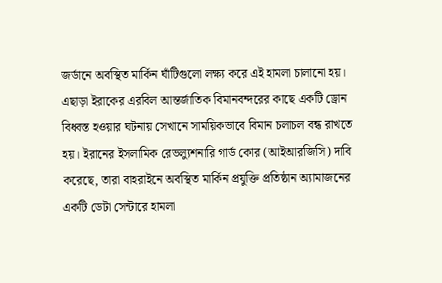জর্ডানে অবস্থিত মার্কিন ঘাঁটিগুলো লক্ষ্য করে এই হামলা চালানো হয়। এছাড়া ইরাকের এরবিল আন্তর্জাতিক বিমানবন্দরের কাছে একটি ড্রোন বিধ্বস্ত হওয়ার ঘটনায় সেখানে সাময়িকভাবে বিমান চলাচল বন্ধ রাখতে হয়। ইরানের ইসলামিক রেভল্যুশনারি গার্ড কোর (আইআরজিসি) দাবি করেছে, তারা বাহরাইনে অবস্থিত মার্কিন প্রযুক্তি প্রতিষ্ঠান অ্যামাজনের একটি ডেটা সেন্টারে হামলা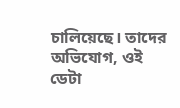চালিয়েছে। তাদের অভিযোগ, ওই ডেটা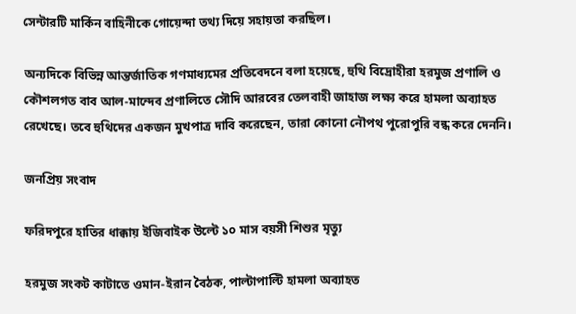সেন্টারটি মার্কিন বাহিনীকে গোয়েন্দা তথ্য দিয়ে সহায়তা করছিল।

অন্যদিকে বিভিন্ন আন্তর্জাতিক গণমাধ্যমের প্রতিবেদনে বলা হয়েছে, হুথি বিদ্রোহীরা হরমুজ প্রণালি ও কৌশলগত বাব আল-মান্দেব প্রণালিতে সৌদি আরবের তেলবাহী জাহাজ লক্ষ্য করে হামলা অব্যাহত রেখেছে। তবে হুথিদের একজন মুখপাত্র দাবি করেছেন, তারা কোনো নৌপথ পুরোপুরি বন্ধ করে দেননি।

জনপ্রিয় সংবাদ

ফরিদপুরে হাতির ধাক্কায় ইজিবাইক উল্টে ১০ মাস বয়সী শিশুর মৃত্যু

হরমুজ সংকট কাটাতে ওমান-ইরান বৈঠক, পাল্টাপাল্টি হামলা অব্যাহত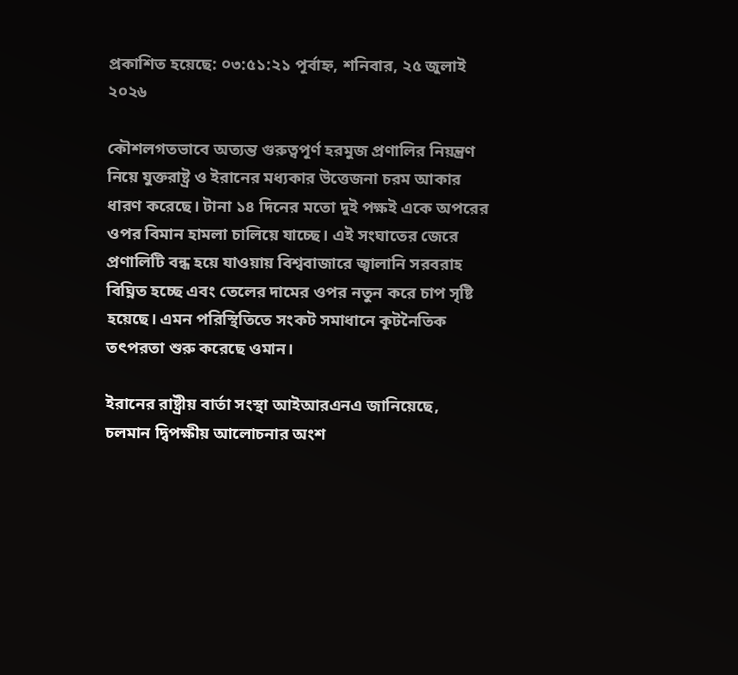প্রকাশিত হয়েছে: ০৩:৫১:২১ পূর্বাহ্ন, শনিবার, ২৫ জুলাই ২০২৬

কৌশলগতভাবে অত্যন্ত গুরুত্বপূর্ণ হরমুজ প্রণালির নিয়ন্ত্রণ নিয়ে যুক্তরাষ্ট্র ও ইরানের মধ্যকার উত্তেজনা চরম আকার ধারণ করেছে। টানা ১৪ দিনের মতো দুই পক্ষই একে অপরের ওপর বিমান হামলা চালিয়ে যাচ্ছে। এই সংঘাতের জেরে প্রণালিটি বন্ধ হয়ে যাওয়ায় বিশ্ববাজারে জ্বালানি সরবরাহ বিঘ্নিত হচ্ছে এবং তেলের দামের ওপর নতুন করে চাপ সৃষ্টি হয়েছে। এমন পরিস্থিতিতে সংকট সমাধানে কূটনৈতিক তৎপরতা শুরু করেছে ওমান।

ইরানের রাষ্ট্রীয় বার্তা সংস্থা আইআরএনএ জানিয়েছে, চলমান দ্বিপক্ষীয় আলোচনার অংশ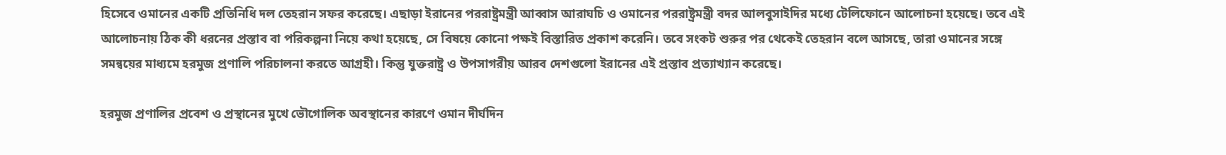হিসেবে ওমানের একটি প্রতিনিধি দল তেহরান সফর করেছে। এছাড়া ইরানের পররাষ্ট্রমন্ত্রী আব্বাস আরাঘচি ও ওমানের পররাষ্ট্রমন্ত্রী বদর আলবুসাইদির মধ্যে টেলিফোনে আলোচনা হয়েছে। তবে এই আলোচনায় ঠিক কী ধরনের প্রস্তাব বা পরিকল্পনা নিয়ে কথা হয়েছে, সে বিষয়ে কোনো পক্ষই বিস্তারিত প্রকাশ করেনি। তবে সংকট শুরুর পর থেকেই তেহরান বলে আসছে, তারা ওমানের সঙ্গে সমন্বয়ের মাধ্যমে হরমুজ প্রণালি পরিচালনা করতে আগ্রহী। কিন্তু যুক্তরাষ্ট্র ও উপসাগরীয় আরব দেশগুলো ইরানের এই প্রস্তাব প্রত্যাখ্যান করেছে।

হরমুজ প্রণালির প্রবেশ ও প্রস্থানের মুখে ভৌগোলিক অবস্থানের কারণে ওমান দীর্ঘদিন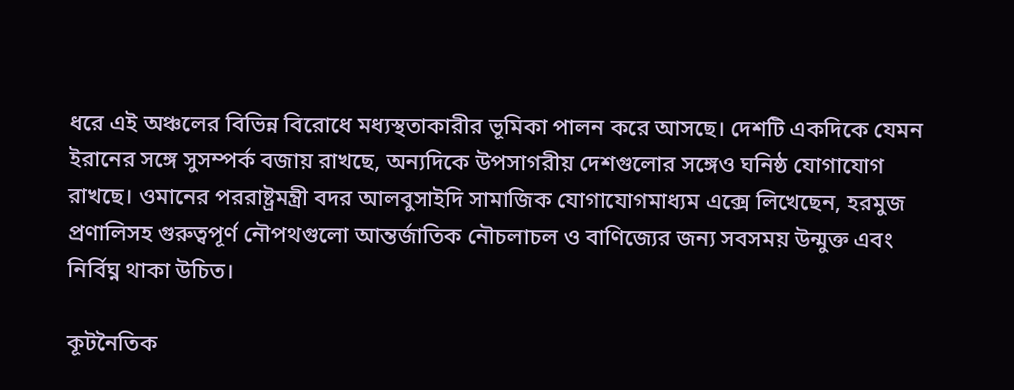ধরে এই অঞ্চলের বিভিন্ন বিরোধে মধ্যস্থতাকারীর ভূমিকা পালন করে আসছে। দেশটি একদিকে যেমন ইরানের সঙ্গে সুসম্পর্ক বজায় রাখছে, অন্যদিকে উপসাগরীয় দেশগুলোর সঙ্গেও ঘনিষ্ঠ যোগাযোগ রাখছে। ওমানের পররাষ্ট্রমন্ত্রী বদর আলবুসাইদি সামাজিক যোগাযোগমাধ্যম এক্সে লিখেছেন, হরমুজ প্রণালিসহ গুরুত্বপূর্ণ নৌপথগুলো আন্তর্জাতিক নৌচলাচল ও বাণিজ্যের জন্য সবসময় উন্মুক্ত এবং নির্বিঘ্ন থাকা উচিত।

কূটনৈতিক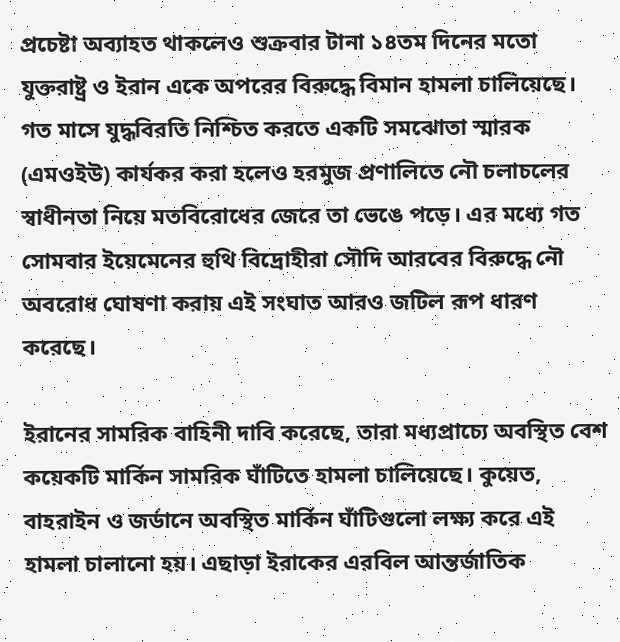প্রচেষ্টা অব্যাহত থাকলেও শুক্রবার টানা ১৪তম দিনের মতো যুক্তরাষ্ট্র ও ইরান একে অপরের বিরুদ্ধে বিমান হামলা চালিয়েছে। গত মাসে যুদ্ধবিরতি নিশ্চিত করতে একটি সমঝোতা স্মারক (এমওইউ) কার্যকর করা হলেও হরমুজ প্রণালিতে নৌ চলাচলের স্বাধীনতা নিয়ে মতবিরোধের জেরে তা ভেঙে পড়ে। এর মধ্যে গত সোমবার ইয়েমেনের হুথি বিদ্রোহীরা সৌদি আরবের বিরুদ্ধে নৌ অবরোধ ঘোষণা করায় এই সংঘাত আরও জটিল রূপ ধারণ করেছে।

ইরানের সামরিক বাহিনী দাবি করেছে, তারা মধ্যপ্রাচ্যে অবস্থিত বেশ কয়েকটি মার্কিন সামরিক ঘাঁটিতে হামলা চালিয়েছে। কুয়েত, বাহরাইন ও জর্ডানে অবস্থিত মার্কিন ঘাঁটিগুলো লক্ষ্য করে এই হামলা চালানো হয়। এছাড়া ইরাকের এরবিল আন্তর্জাতিক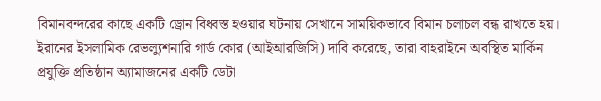বিমানবন্দরের কাছে একটি ড্রোন বিধ্বস্ত হওয়ার ঘটনায় সেখানে সাময়িকভাবে বিমান চলাচল বন্ধ রাখতে হয়। ইরানের ইসলামিক রেভল্যুশনারি গার্ড কোর (আইআরজিসি) দাবি করেছে, তারা বাহরাইনে অবস্থিত মার্কিন প্রযুক্তি প্রতিষ্ঠান অ্যামাজনের একটি ডেটা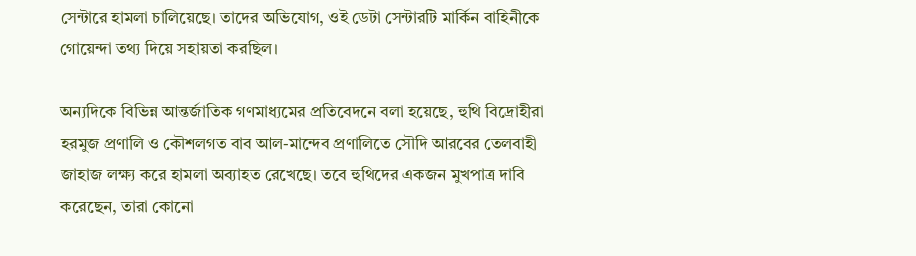সেন্টারে হামলা চালিয়েছে। তাদের অভিযোগ, ওই ডেটা সেন্টারটি মার্কিন বাহিনীকে গোয়েন্দা তথ্য দিয়ে সহায়তা করছিল।

অন্যদিকে বিভিন্ন আন্তর্জাতিক গণমাধ্যমের প্রতিবেদনে বলা হয়েছে, হুথি বিদ্রোহীরা হরমুজ প্রণালি ও কৌশলগত বাব আল-মান্দেব প্রণালিতে সৌদি আরবের তেলবাহী জাহাজ লক্ষ্য করে হামলা অব্যাহত রেখেছে। তবে হুথিদের একজন মুখপাত্র দাবি করেছেন, তারা কোনো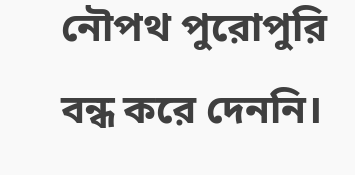নৌপথ পুরোপুরি বন্ধ করে দেননি।